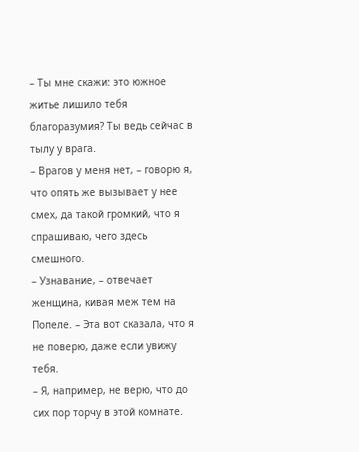– Ты мне скажи: это южное житье лишило тебя благоразумия? Ты ведь сейчас в тылу у врага.
– Врагов у меня нет, – говорю я, что опять же вызывает у нее смех, да такой громкий, что я спрашиваю, чего здесь смешного.
– Узнавание, – отвечает женщина, кивая меж тем на Попеле. – Эта вот сказала, что я не поверю, даже если увижу тебя.
– Я, например, не верю, что до сих пор торчу в этой комнате.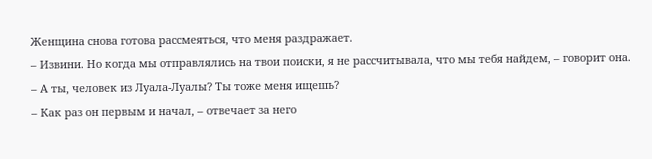Женщина снова готова рассмеяться, что меня раздражает.
– Извини. Но когда мы отправлялись на твои поиски, я не рассчитывала, что мы тебя найдем, – говорит она.
– А ты, человек из Луала-Луалы? Ты тоже меня ищешь?
– Как раз он первым и начал, – отвечает за него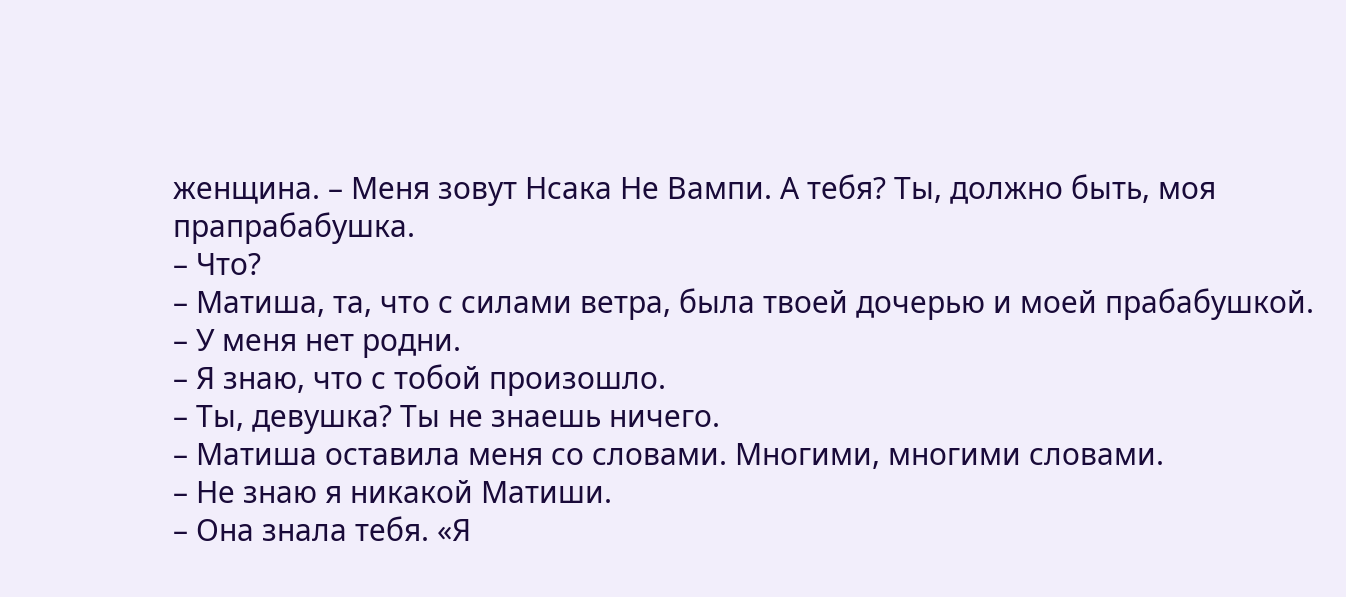женщина. – Меня зовут Нсака Не Вампи. А тебя? Ты, должно быть, моя прапрабабушка.
– Что?
– Матиша, та, что с силами ветра, была твоей дочерью и моей прабабушкой.
– У меня нет родни.
– Я знаю, что с тобой произошло.
– Ты, девушка? Ты не знаешь ничего.
– Матиша оставила меня со словами. Многими, многими словами.
– Не знаю я никакой Матиши.
– Она знала тебя. «Я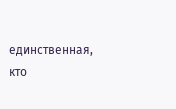единственная, кто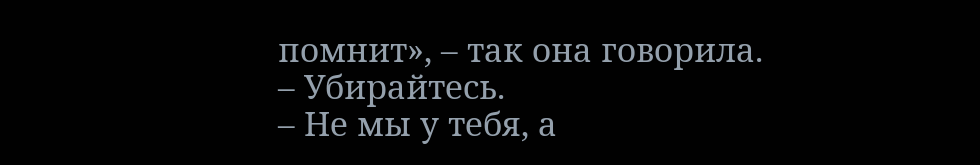помнит», – так она говорила.
– Убирайтесь.
– Не мы у тебя, а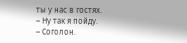ты у нас в гостях.
– Ну так я пойду.
– Соголон.